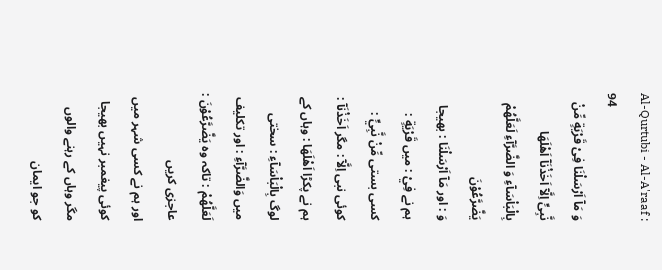Al-Qurtubi - Al-A'raaf : 94
وَ مَاۤ اَرْسَلْنَا فِیْ قَرْیَةٍ مِّنْ نَّبِیٍّ اِلَّاۤ اَخَذْنَاۤ اَهْلَهَا بِالْبَاْسَآءِ وَ الضَّرَّآءِ لَعَلَّهُمْ یَضَّرَّعُوْنَ
وَ : اور مَآ اَرْسَلْنَا : بھیجا ہم نے فِيْ : میں قَرْيَةٍ : کسی بستی مِّنْ نَّبِيٍّ : کوئی نبی اِلَّآ : مگر اَخَذْنَآ : ہم نے پکڑا اَهْلَهَا : وہاں کے لوگ بِالْبَاْسَآءِ : سختی میں وَالضَّرَّآءِ : اور تکلیف لَعَلَّهُمْ : تاکہ وہ يَضَّرَّعُوْنَ : عاجزی کریں
اور ہم نے کسی شہر میں کوئی پیغمبر نہیں بھیجا مگر وہاں کے رہنے والوں کو جو ایمان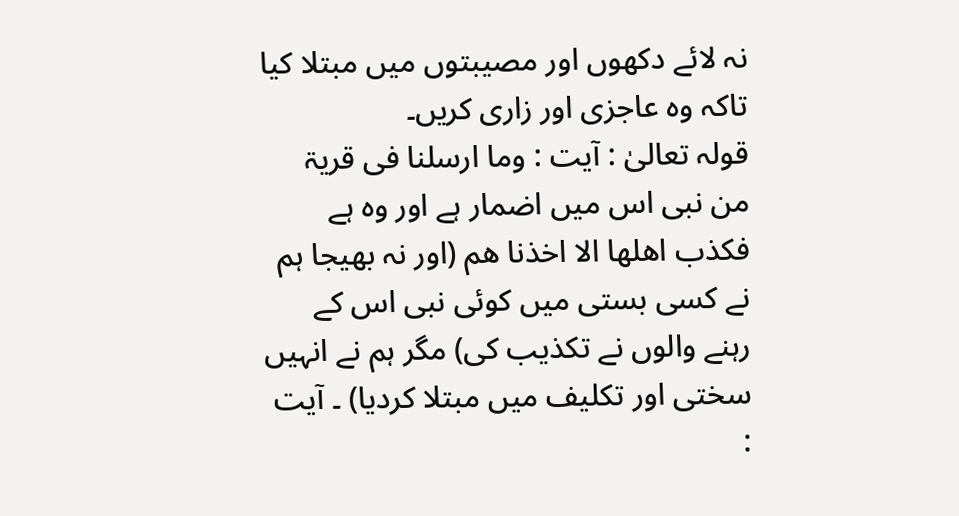نہ لائے دکھوں اور مصیبتوں میں مبتلا کیا تاکہ وہ عاجزی اور زاری کریں۔
قولہ تعالیٰ : آیت : وما ارسلنا فی قریۃ من نبی اس میں اضمار ہے اور وہ ہے فکذب اھلھا الا اخذنا ھم (اور نہ بھیجا ہم نے کسی بستی میں کوئی نبی اس کے رہنے والوں نے تکذیب کی) مگر ہم نے انہیں سختی اور تکلیف میں مبتلا کردیا) ۔ آیت :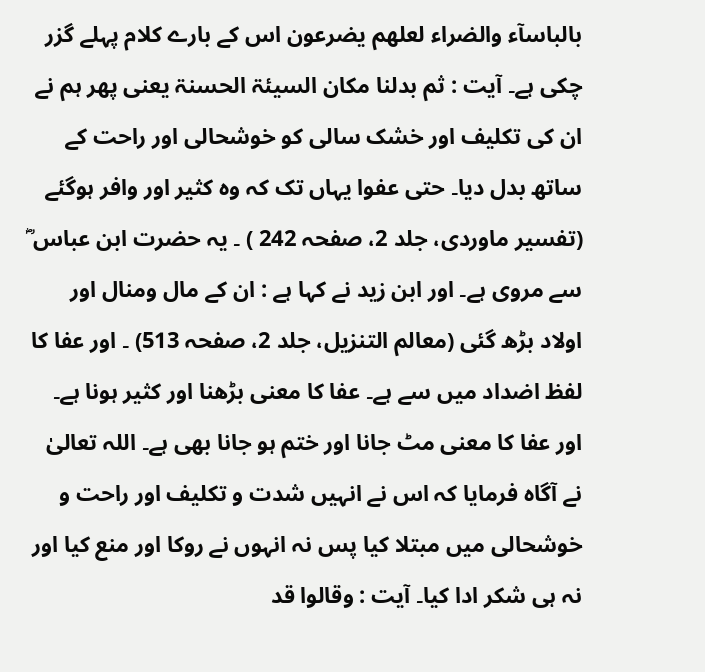بالباسآء والضراء لعلھم یضرعون اس کے بارے کلام پہلے گزر چکی ہے۔ آیت : ثم بدلنا مکان السیئۃ الحسنۃ یعنی پھر ہم نے ان کی تکلیف اور خشک سالی کو خوشحالی اور راحت کے ساتھ بدل دیا۔ حتی عفوا یہاں تک کہ وہ کثیر اور وافر ہوگئے (تفسیر ماوردی، جلد 2، صفحہ 242 ) ۔ یہ حضرت ابن عباس ؓ سے مروی ہے۔ اور ابن زید نے کہا ہے : ان کے مال ومنال اور اولاد بڑھ گئی (معالم التنزیل، جلد 2، صفحہ 513) ۔ اور عفا کا لفظ اضداد میں سے ہے۔ عفا کا معنی بڑھنا اور کثیر ہونا ہے۔ اور عفا کا معنی مٹ جانا اور ختم ہو جانا بھی ہے۔ اللہ تعالیٰ نے آگاہ فرمایا کہ اس نے انہیں شدت و تکلیف اور راحت و خوشحالی میں مبتلا کیا پس نہ انہوں نے روکا اور منع کیا اور نہ ہی شکر ادا کیا۔ آیت : وقالوا قد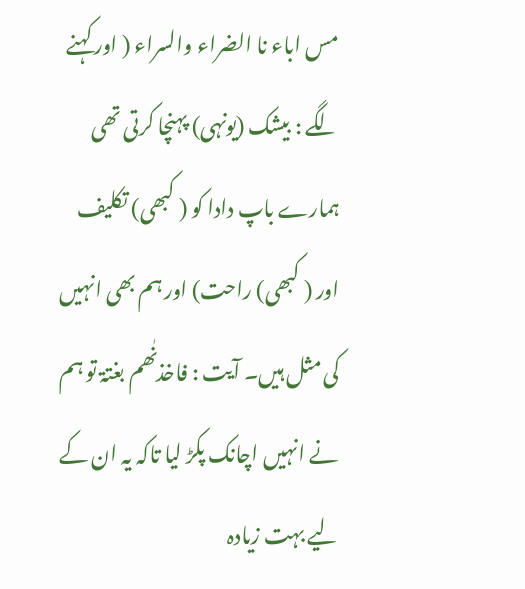مس اباء نا الضراء والسراء ( اور کہنے لگے : بیشک (یونہی) پہنچا کرتی تھی ہمارے باپ دادا کو ( کبھی) تکلیف اور ( کبھی) راحت) اور ہم بھی انہیں کی مثل ہیں۔ آیت : فاخذنٰھم بغتۃ تو ہم نے انہیں اچانک پکڑ لیا تاکہ یہ ان کے لیے بہت زیادہ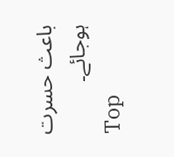باعث حسرت ہوجائے۔
Top